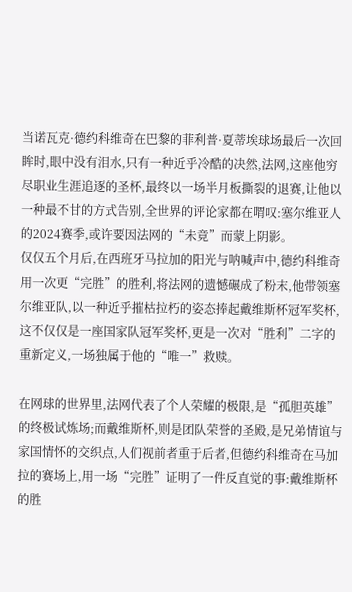当诺瓦克·德约科维奇在巴黎的菲利普·夏蒂埃球场最后一次回眸时,眼中没有泪水,只有一种近乎冷酷的决然,法网,这座他穷尽职业生涯追逐的圣杯,最终以一场半月板撕裂的退赛,让他以一种最不甘的方式告别,全世界的评论家都在喟叹:塞尔维亚人的2024赛季,或许要因法网的“未竟”而蒙上阴影。
仅仅五个月后,在西班牙马拉加的阳光与呐喊声中,德约科维奇用一次更“完胜”的胜利,将法网的遗憾碾成了粉末,他带领塞尔维亚队,以一种近乎摧枯拉朽的姿态捧起戴维斯杯冠军奖杯,这不仅仅是一座国家队冠军奖杯,更是一次对“胜利”二字的重新定义,一场独属于他的“唯一”救赎。

在网球的世界里,法网代表了个人荣耀的极限,是“孤胆英雄”的终极试炼场;而戴维斯杯,则是团队荣誉的圣殿,是兄弟情谊与家国情怀的交织点,人们视前者重于后者,但德约科维奇在马加拉的赛场上,用一场“完胜”证明了一件反直觉的事:戴维斯杯的胜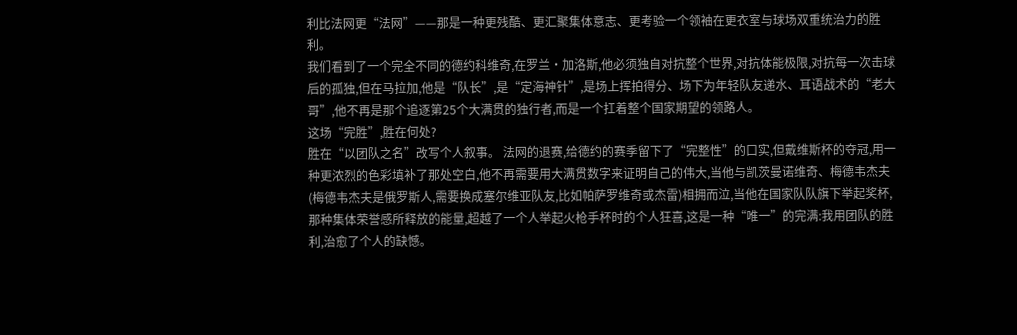利比法网更“法网”——那是一种更残酷、更汇聚集体意志、更考验一个领袖在更衣室与球场双重统治力的胜利。
我们看到了一个完全不同的德约科维奇,在罗兰·加洛斯,他必须独自对抗整个世界,对抗体能极限,对抗每一次击球后的孤独,但在马拉加,他是“队长”,是“定海神针”,是场上挥拍得分、场下为年轻队友递水、耳语战术的“老大哥”,他不再是那个追逐第25个大满贯的独行者,而是一个扛着整个国家期望的领路人。
这场“完胜”,胜在何处?
胜在“以团队之名”改写个人叙事。 法网的退赛,给德约的赛季留下了“完整性”的口实,但戴维斯杯的夺冠,用一种更浓烈的色彩填补了那处空白,他不再需要用大满贯数字来证明自己的伟大,当他与凯茨曼诺维奇、梅德韦杰夫(梅德韦杰夫是俄罗斯人,需要换成塞尔维亚队友,比如帕萨罗维奇或杰雷)相拥而泣,当他在国家队队旗下举起奖杯,那种集体荣誉感所释放的能量,超越了一个人举起火枪手杯时的个人狂喜,这是一种“唯一”的完满:我用团队的胜利,治愈了个人的缺憾。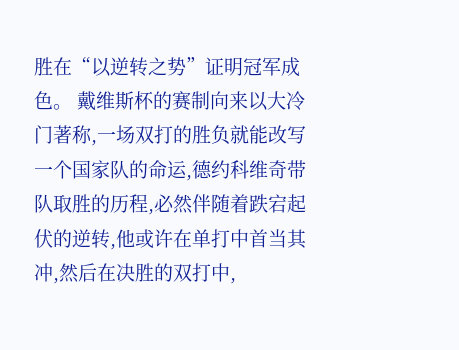胜在“以逆转之势”证明冠军成色。 戴维斯杯的赛制向来以大冷门著称,一场双打的胜负就能改写一个国家队的命运,德约科维奇带队取胜的历程,必然伴随着跌宕起伏的逆转,他或许在单打中首当其冲,然后在决胜的双打中,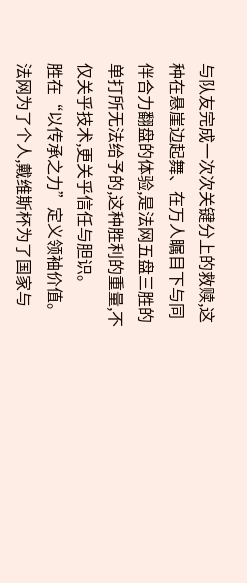与队友完成一次次关键分上的救赎,这种在悬崖边起舞、在万人瞩目下与同伴合力翻盘的体验,是法网五盘三胜的单打所无法给予的,这种胜利的重量,不仅关乎技术,更关乎信任与胆识。
胜在“以传承之力”定义领袖价值。 法网为了个人,戴维斯杯为了国家与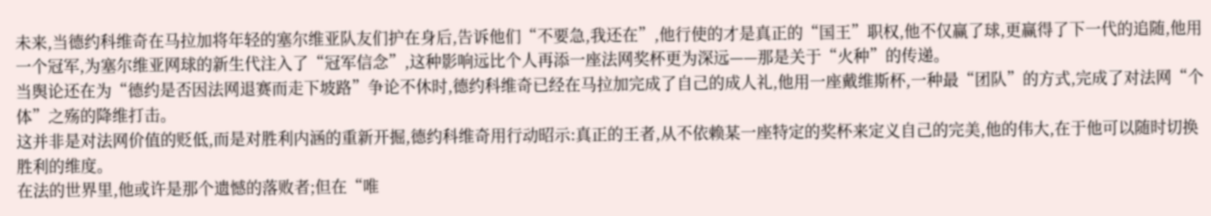未来,当德约科维奇在马拉加将年轻的塞尔维亚队友们护在身后,告诉他们“不要急,我还在”,他行使的才是真正的“国王”职权,他不仅赢了球,更赢得了下一代的追随,他用一个冠军,为塞尔维亚网球的新生代注入了“冠军信念”,这种影响远比个人再添一座法网奖杯更为深远——那是关于“火种”的传递。
当舆论还在为“德约是否因法网退赛而走下坡路”争论不休时,德约科维奇已经在马拉加完成了自己的成人礼,他用一座戴维斯杯,一种最“团队”的方式,完成了对法网“个体”之殇的降维打击。
这并非是对法网价值的贬低,而是对胜利内涵的重新开掘,德约科维奇用行动昭示:真正的王者,从不依赖某一座特定的奖杯来定义自己的完美,他的伟大,在于他可以随时切换胜利的维度。
在法的世界里,他或许是那个遗憾的落败者;但在“唯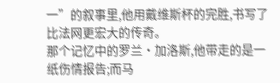一”的叙事里,他用戴维斯杯的完胜,书写了比法网更宏大的传奇。
那个记忆中的罗兰·加洛斯,他带走的是一纸伤情报告;而马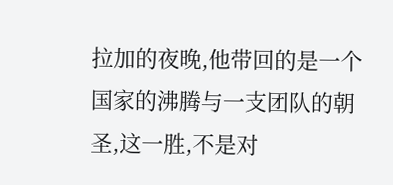拉加的夜晚,他带回的是一个国家的沸腾与一支团队的朝圣,这一胜,不是对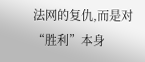法网的复仇,而是对“胜利”本身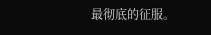最彻底的征服。